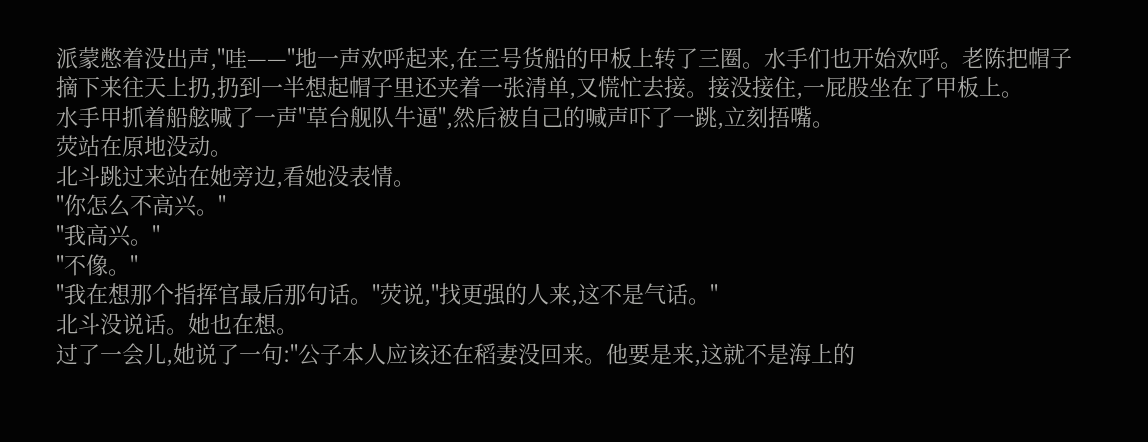派蒙憋着没出声,"哇——"地一声欢呼起来,在三号货船的甲板上转了三圈。水手们也开始欢呼。老陈把帽子摘下来往天上扔,扔到一半想起帽子里还夹着一张清单,又慌忙去接。接没接住,一屁股坐在了甲板上。
水手甲抓着船舷喊了一声"草台舰队牛逼",然后被自己的喊声吓了一跳,立刻捂嘴。
荧站在原地没动。
北斗跳过来站在她旁边,看她没表情。
"你怎么不高兴。"
"我高兴。"
"不像。"
"我在想那个指挥官最后那句话。"荧说,"找更强的人来,这不是气话。"
北斗没说话。她也在想。
过了一会儿,她说了一句:"公子本人应该还在稻妻没回来。他要是来,这就不是海上的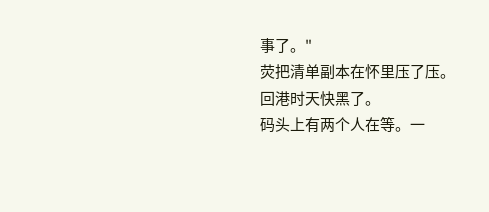事了。"
荧把清单副本在怀里压了压。
回港时天快黑了。
码头上有两个人在等。一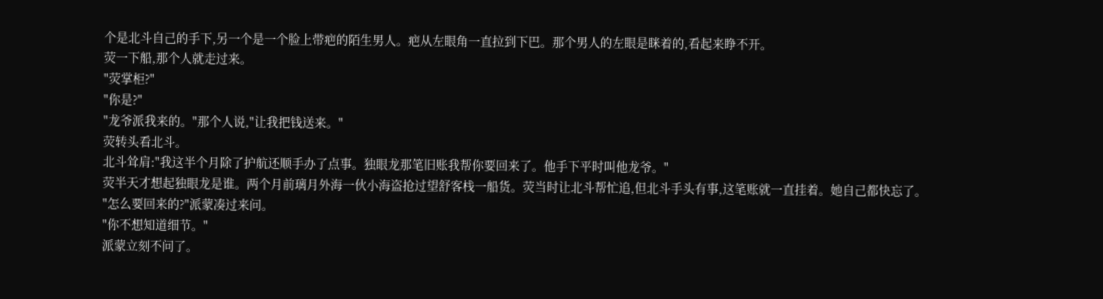个是北斗自己的手下,另一个是一个脸上带疤的陌生男人。疤从左眼角一直拉到下巴。那个男人的左眼是眯着的,看起来睁不开。
荧一下船,那个人就走过来。
"荧掌柜?"
"你是?"
"龙爷派我来的。"那个人说,"让我把钱送来。"
荧转头看北斗。
北斗耸肩:"我这半个月除了护航还顺手办了点事。独眼龙那笔旧账我帮你要回来了。他手下平时叫他龙爷。"
荧半天才想起独眼龙是谁。两个月前璃月外海一伙小海盗抢过望舒客栈一船货。荧当时让北斗帮忙追,但北斗手头有事,这笔账就一直挂着。她自己都快忘了。
"怎么要回来的?"派蒙凑过来问。
"你不想知道细节。"
派蒙立刻不问了。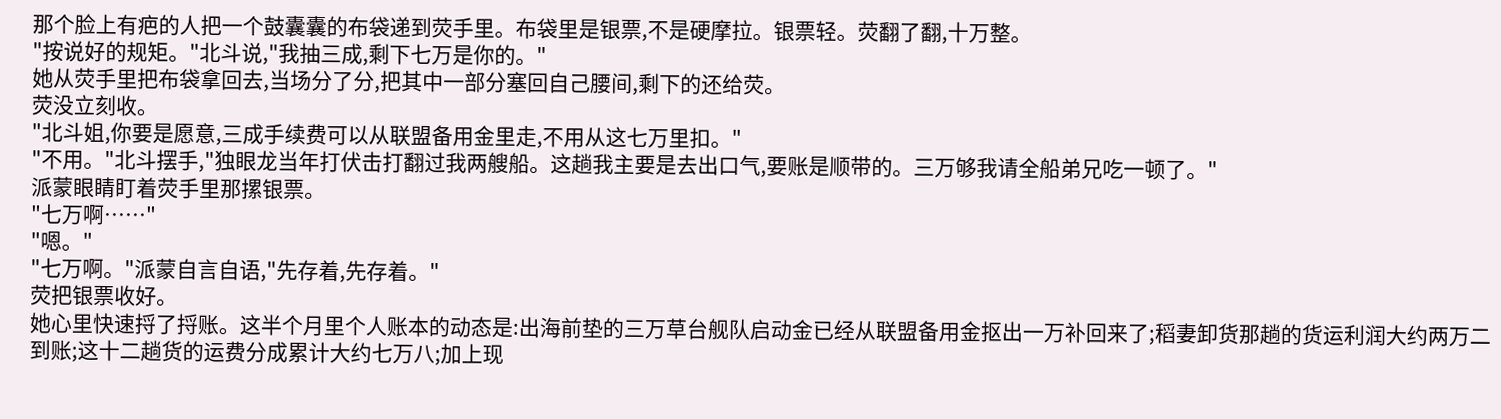那个脸上有疤的人把一个鼓囊囊的布袋递到荧手里。布袋里是银票,不是硬摩拉。银票轻。荧翻了翻,十万整。
"按说好的规矩。"北斗说,"我抽三成,剩下七万是你的。"
她从荧手里把布袋拿回去,当场分了分,把其中一部分塞回自己腰间,剩下的还给荧。
荧没立刻收。
"北斗姐,你要是愿意,三成手续费可以从联盟备用金里走,不用从这七万里扣。"
"不用。"北斗摆手,"独眼龙当年打伏击打翻过我两艘船。这趟我主要是去出口气,要账是顺带的。三万够我请全船弟兄吃一顿了。"
派蒙眼睛盯着荧手里那摞银票。
"七万啊……"
"嗯。"
"七万啊。"派蒙自言自语,"先存着,先存着。"
荧把银票收好。
她心里快速捋了捋账。这半个月里个人账本的动态是:出海前垫的三万草台舰队启动金已经从联盟备用金抠出一万补回来了;稻妻卸货那趟的货运利润大约两万二到账;这十二趟货的运费分成累计大约七万八;加上现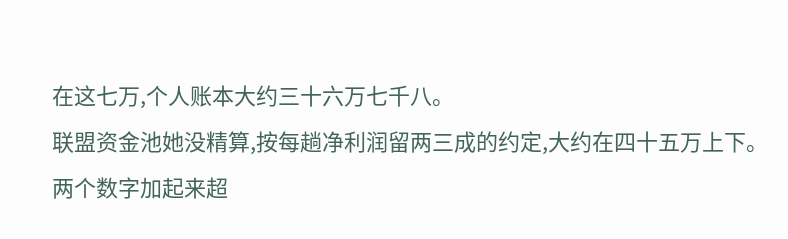在这七万,个人账本大约三十六万七千八。
联盟资金池她没精算,按每趟净利润留两三成的约定,大约在四十五万上下。
两个数字加起来超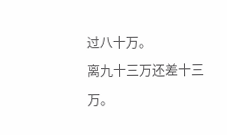过八十万。
离九十三万还差十三万。